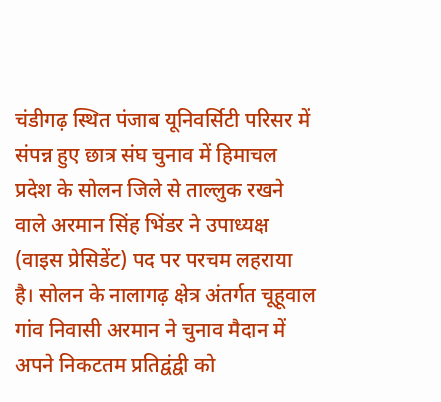चंडीगढ़ स्थित पंजाब यूनिवर्सिटी परिसर में संपन्न हुए छात्र संघ चुनाव में हिमाचल प्रदेश के सोलन जिले से ताल्लुक रखने वाले अरमान सिंह भिंडर ने उपाध्यक्ष (वाइस प्रेसिडेंट) पद पर परचम लहराया है। सोलन के नालागढ़ क्षेत्र अंतर्गत चूहूवाल गांव निवासी अरमान ने चुनाव मैदान में अपने निकटतम प्रतिद्वंद्वी को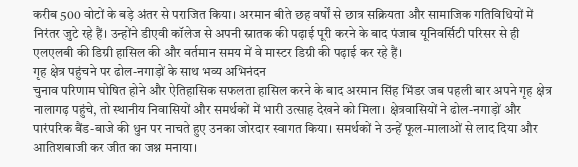करीब 500 वोटों के बड़े अंतर से पराजित किया। अरमान बीते छह वर्षों से छात्र सक्रियता और सामाजिक गतिविधियों में निरंतर जुटे रहे हैं। उन्होंने डीएवी कॉलेज से अपनी स्नातक की पढ़ाई पूरी करने के बाद पंजाब यूनिवर्सिटी परिसर से ही एलएलबी की डिग्री हासिल की और वर्तमान समय में वे मास्टर डिग्री की पढ़ाई कर रहे हैं।
गृह क्षेत्र पहुंचने पर ढोल-नगाड़ों के साथ भव्य अभिनंदन
चुनाव परिणाम घोषित होने और ऐतिहासिक सफलता हासिल करने के बाद अरमान सिंह भिंडर जब पहली बार अपने गृह क्षेत्र नालागढ़ पहुंचे, तो स्थानीय निवासियों और समर्थकों में भारी उत्साह देखने को मिला। क्षेत्रवासियों ने ढोल-नगाड़ों और पारंपरिक बैंड-बाजे की धुन पर नाचते हुए उनका जोरदार स्वागत किया। समर्थकों ने उन्हें फूल-मालाओं से लाद दिया और आतिशबाजी कर जीत का जश्न मनाया।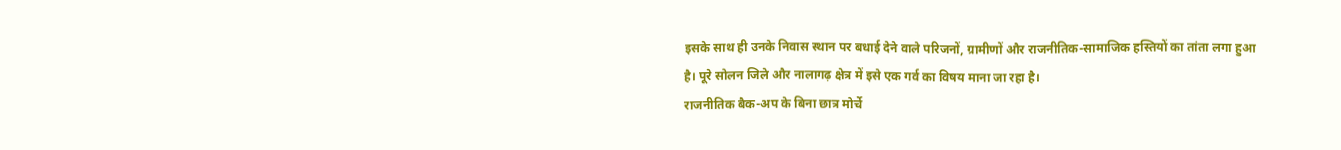इसके साथ ही उनके निवास स्थान पर बधाई देने वाले परिजनों, ग्रामीणों और राजनीतिक-सामाजिक हस्तियों का तांता लगा हुआ है। पूरे सोलन जिले और नालागढ़ क्षेत्र में इसे एक गर्व का विषय माना जा रहा है।
राजनीतिक बैक-अप के बिना छात्र मोर्चे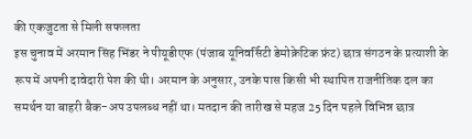की एकजुटता से मिली सफलता
इस चुनाव में अरमान सिंह भिंडर ने पीयूडीएफ (पंजाब यूनिवर्सिटी डेमोक्रेटिक फ्रंट) छात्र संगठन के प्रत्याशी के रूप में अपनी दावेदारी पेश की थी। अरमान के अनुसार, उनके पास किसी भी स्थापित राजनीतिक दल का समर्थन या बाहरी बैक-अप उपलब्ध नहीं था। मतदान की तारीख से महज 25 दिन पहले विभिन्न छात्र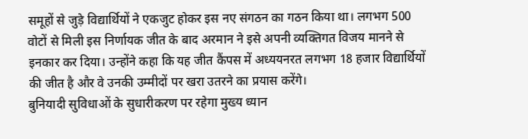समूहों से जुड़े विद्यार्थियों ने एकजुट होकर इस नए संगठन का गठन किया था। लगभग 500 वोटों से मिली इस निर्णायक जीत के बाद अरमान ने इसे अपनी व्यक्तिगत विजय मानने से इनकार कर दिया। उन्होंने कहा कि यह जीत कैंपस में अध्ययनरत लगभग 18 हजार विद्यार्थियों की जीत है और वे उनकी उम्मीदों पर खरा उतरने का प्रयास करेंगे।
बुनियादी सुविधाओं के सुधारीकरण पर रहेगा मुख्य ध्यान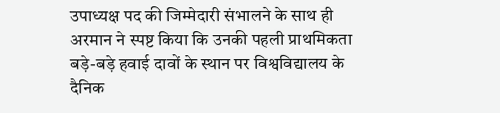उपाध्यक्ष पद की जिम्मेदारी संभालने के साथ ही अरमान ने स्पष्ट किया कि उनकी पहली प्राथमिकता बड़े-बड़े हवाई दावों के स्थान पर विश्वविद्यालय के दैनिक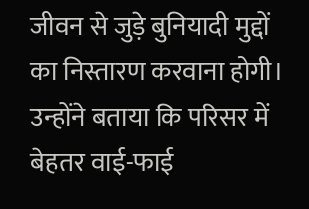जीवन से जुड़े बुनियादी मुद्दों का निस्तारण करवाना होगी। उन्होंने बताया कि परिसर में बेहतर वाई-फाई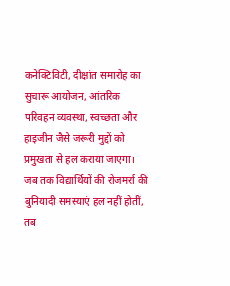कनेक्टिविटी, दीक्षांत समारोह का सुचारू आयोजन, आंतरिक परिवहन व्यवस्था, स्वच्छता और हाइजीन जैसे जरूरी मुद्दों को प्रमुखता से हल कराया जाएगा। जब तक विद्यार्थियों की रोजमर्रा की बुनियादी समस्याएं हल नहीं होतीं, तब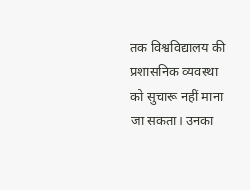तक विश्वविद्यालय की प्रशासनिक व्यवस्था को सुचारू नहीं माना जा सकता। उनका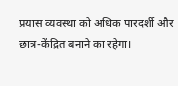प्रयास व्यवस्था को अधिक पारदर्शी और छात्र-केंद्रित बनाने का रहेगा।